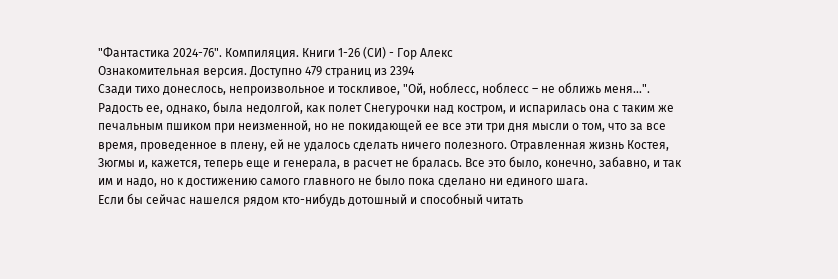"Фантастика 2024-76". Компиляция. Книги 1-26 (СИ) - Гор Алекс
Ознакомительная версия. Доступно 479 страниц из 2394
Сзади тихо донеслось, непроизвольное и тоскливое, "Ой, ноблесс, ноблесс – не оближь меня…".
Радость ее, однако, была недолгой, как полет Снегурочки над костром, и испарилась она с таким же печальным пшиком при неизменной, но не покидающей ее все эти три дня мысли о том, что за все время, проведенное в плену, ей не удалось сделать ничего полезного. Отравленная жизнь Костея, Зюгмы и, кажется, теперь еще и генерала, в расчет не бралась. Все это было, конечно, забавно, и так им и надо, но к достижению самого главного не было пока сделано ни единого шага.
Если бы сейчас нашелся рядом кто-нибудь дотошный и способный читать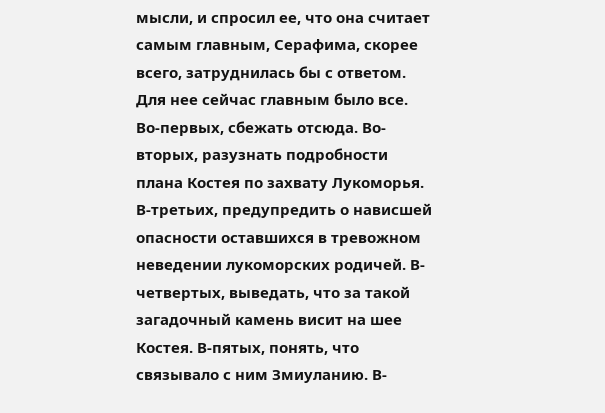мысли, и спросил ее, что она считает самым главным, Серафима, скорее всего, затруднилась бы с ответом.
Для нее сейчас главным было все.
Во-первых, сбежать отсюда. Во-вторых, разузнать подробности плана Костея по захвату Лукоморья. В-третьих, предупредить о нависшей опасности оставшихся в тревожном неведении лукоморских родичей. В-четвертых, выведать, что за такой загадочный камень висит на шее Костея. В-пятых, понять, что связывало с ним Змиуланию. В-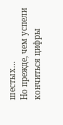шестых…
Но прежде, чем успели кончиться цифры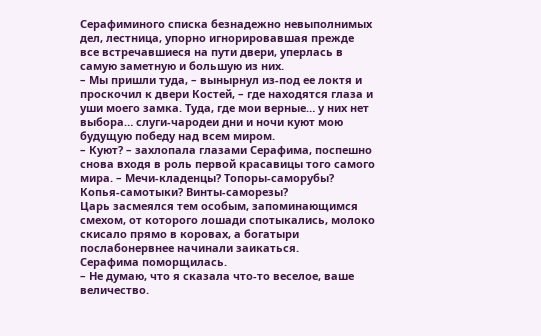Серафиминого списка безнадежно невыполнимых дел, лестница, упорно игнорировавшая прежде все встречавшиеся на пути двери, уперлась в самую заметную и большую из них.
– Мы пришли туда, – вынырнул из-под ее локтя и проскочил к двери Костей, – где находятся глаза и уши моего замка. Туда, где мои верные… у них нет выбора… слуги-чародеи дни и ночи куют мою будущую победу над всем миром.
– Куют? – захлопала глазами Серафима, поспешно снова входя в роль первой красавицы того самого мира. – Мечи-кладенцы? Топоры-саморубы? Копья-самотыки? Винты-саморезы?
Царь засмеялся тем особым, запоминающимся смехом, от которого лошади спотыкались, молоко скисало прямо в коровах, а богатыри послабонервнее начинали заикаться.
Серафима поморщилась.
– Не думаю, что я сказала что-то веселое, ваше величество.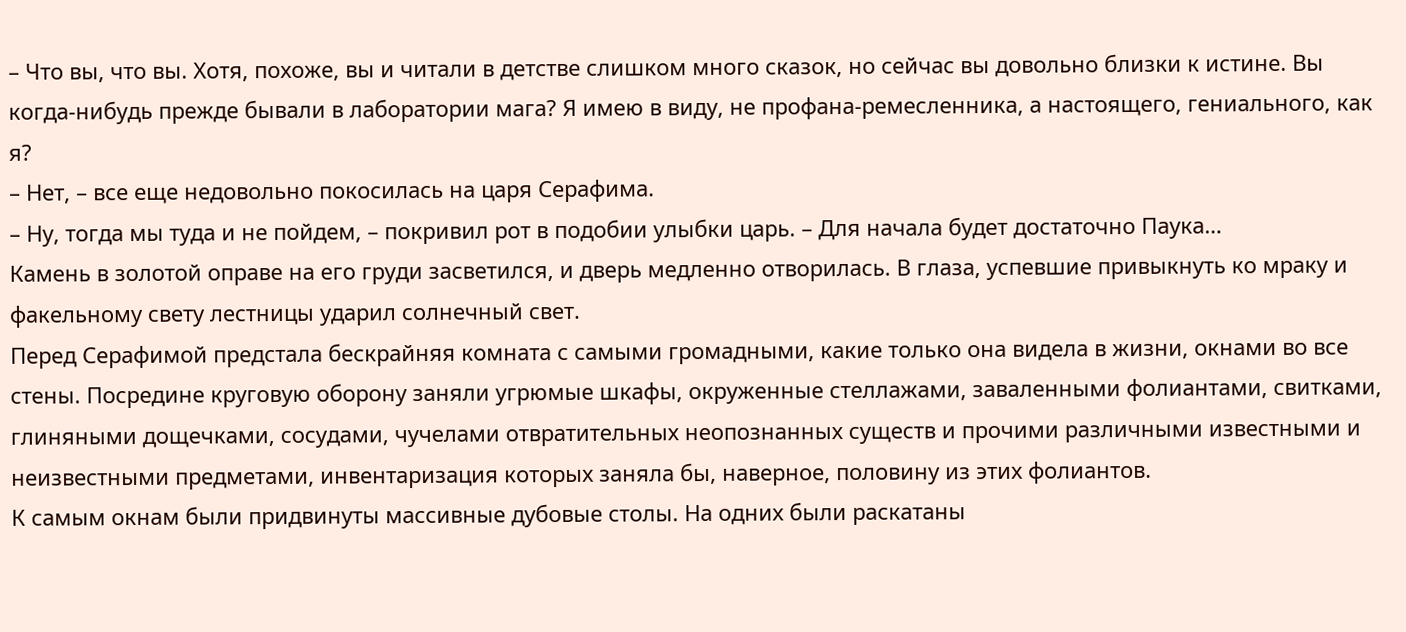– Что вы, что вы. Хотя, похоже, вы и читали в детстве слишком много сказок, но сейчас вы довольно близки к истине. Вы когда-нибудь прежде бывали в лаборатории мага? Я имею в виду, не профана-ремесленника, а настоящего, гениального, как я?
– Нет, – все еще недовольно покосилась на царя Серафима.
– Ну, тогда мы туда и не пойдем, – покривил рот в подобии улыбки царь. – Для начала будет достаточно Паука…
Камень в золотой оправе на его груди засветился, и дверь медленно отворилась. В глаза, успевшие привыкнуть ко мраку и факельному свету лестницы ударил солнечный свет.
Перед Серафимой предстала бескрайняя комната с самыми громадными, какие только она видела в жизни, окнами во все стены. Посредине круговую оборону заняли угрюмые шкафы, окруженные стеллажами, заваленными фолиантами, свитками, глиняными дощечками, сосудами, чучелами отвратительных неопознанных существ и прочими различными известными и неизвестными предметами, инвентаризация которых заняла бы, наверное, половину из этих фолиантов.
К самым окнам были придвинуты массивные дубовые столы. На одних были раскатаны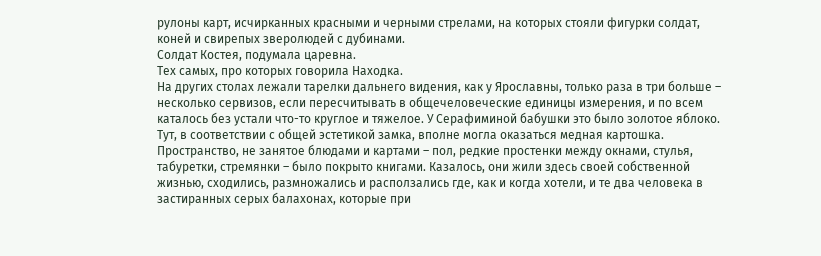рулоны карт, исчирканных красными и черными стрелами, на которых стояли фигурки солдат, коней и свирепых зверолюдей с дубинами.
Солдат Костея, подумала царевна.
Тех самых, про которых говорила Находка.
На других столах лежали тарелки дальнего видения, как у Ярославны, только раза в три больше – несколько сервизов, если пересчитывать в общечеловеческие единицы измерения, и по всем каталось без устали что-то круглое и тяжелое. У Серафиминой бабушки это было золотое яблоко. Тут, в соответствии с общей эстетикой замка, вполне могла оказаться медная картошка.
Пространство, не занятое блюдами и картами – пол, редкие простенки между окнами, стулья, табуретки, стремянки – было покрыто книгами. Казалось, они жили здесь своей собственной жизнью, сходились, размножались и расползались где, как и когда хотели, и те два человека в застиранных серых балахонах, которые при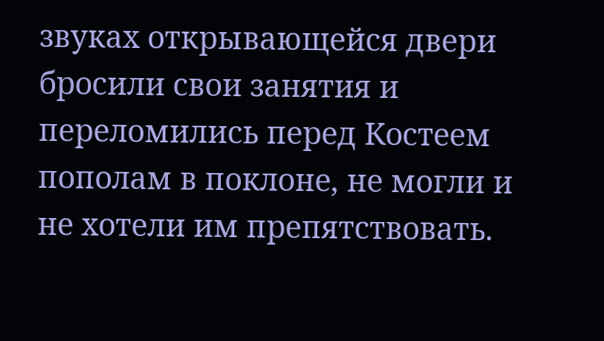звуках открывающейся двери бросили свои занятия и переломились перед Костеем пополам в поклоне, не могли и не хотели им препятствовать.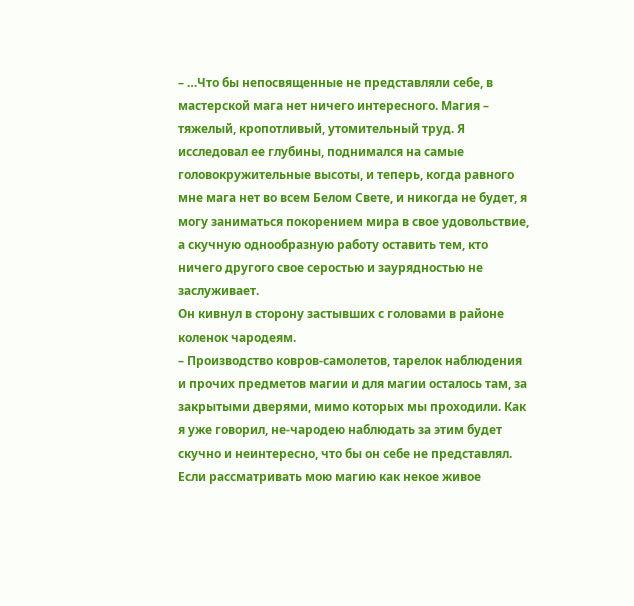– …Что бы непосвященные не представляли себе, в мастерской мага нет ничего интересного. Магия – тяжелый, кропотливый, утомительный труд. Я исследовал ее глубины, поднимался на самые головокружительные высоты, и теперь, когда равного мне мага нет во всем Белом Свете, и никогда не будет, я могу заниматься покорением мира в свое удовольствие, а скучную однообразную работу оставить тем, кто ничего другого свое серостью и заурядностью не заслуживает.
Он кивнул в сторону застывших с головами в районе коленок чародеям.
– Производство ковров-самолетов, тарелок наблюдения и прочих предметов магии и для магии осталось там, за закрытыми дверями, мимо которых мы проходили. Как я уже говорил, не-чародею наблюдать за этим будет скучно и неинтересно, что бы он себе не представлял. Если рассматривать мою магию как некое живое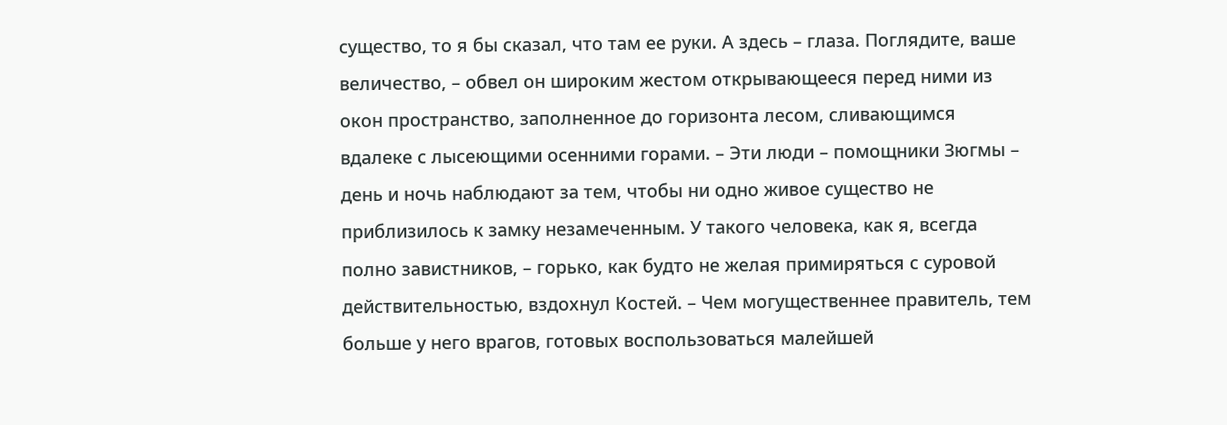существо, то я бы сказал, что там ее руки. А здесь – глаза. Поглядите, ваше величество, – обвел он широким жестом открывающееся перед ними из окон пространство, заполненное до горизонта лесом, сливающимся вдалеке с лысеющими осенними горами. – Эти люди – помощники Зюгмы – день и ночь наблюдают за тем, чтобы ни одно живое существо не приблизилось к замку незамеченным. У такого человека, как я, всегда полно завистников, – горько, как будто не желая примиряться с суровой действительностью, вздохнул Костей. – Чем могущественнее правитель, тем больше у него врагов, готовых воспользоваться малейшей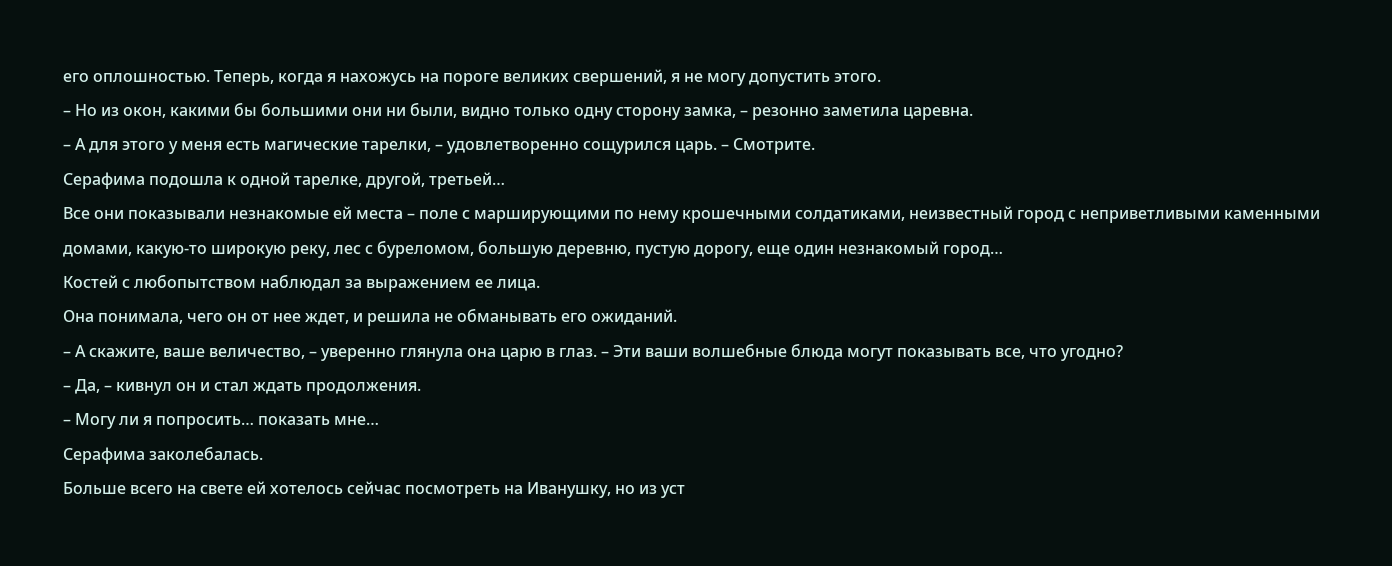его оплошностью. Теперь, когда я нахожусь на пороге великих свершений, я не могу допустить этого.
– Но из окон, какими бы большими они ни были, видно только одну сторону замка, – резонно заметила царевна.
– А для этого у меня есть магические тарелки, – удовлетворенно сощурился царь. – Смотрите.
Серафима подошла к одной тарелке, другой, третьей…
Все они показывали незнакомые ей места – поле с марширующими по нему крошечными солдатиками, неизвестный город с неприветливыми каменными домами, какую-то широкую реку, лес с буреломом, большую деревню, пустую дорогу, еще один незнакомый город…
Костей с любопытством наблюдал за выражением ее лица.
Она понимала, чего он от нее ждет, и решила не обманывать его ожиданий.
– А скажите, ваше величество, – уверенно глянула она царю в глаз. – Эти ваши волшебные блюда могут показывать все, что угодно?
– Да, – кивнул он и стал ждать продолжения.
– Могу ли я попросить… показать мне…
Серафима заколебалась.
Больше всего на свете ей хотелось сейчас посмотреть на Иванушку, но из уст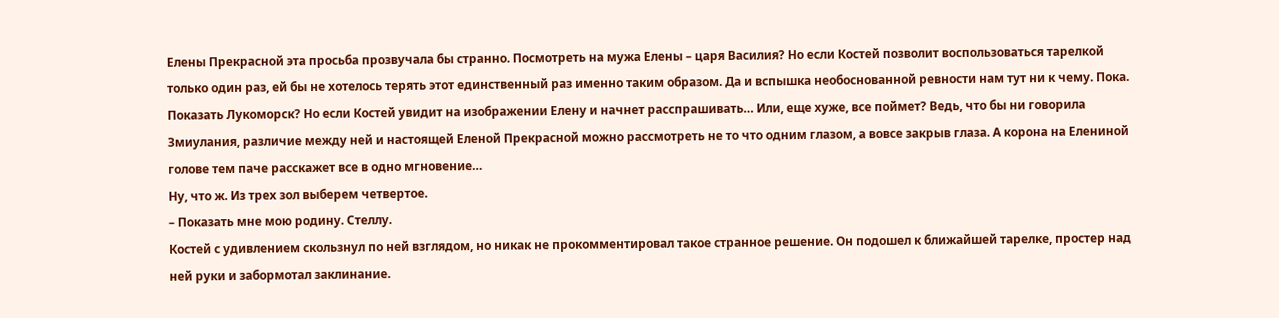Елены Прекрасной эта просьба прозвучала бы странно. Посмотреть на мужа Елены – царя Василия? Но если Костей позволит воспользоваться тарелкой только один раз, ей бы не хотелось терять этот единственный раз именно таким образом. Да и вспышка необоснованной ревности нам тут ни к чему. Пока. Показать Лукоморск? Но если Костей увидит на изображении Елену и начнет расспрашивать… Или, еще хуже, все поймет? Ведь, что бы ни говорила Змиулания, различие между ней и настоящей Еленой Прекрасной можно рассмотреть не то что одним глазом, а вовсе закрыв глаза. А корона на Елениной голове тем паче расскажет все в одно мгновение…
Ну, что ж. Из трех зол выберем четвертое.
– Показать мне мою родину. Стеллу.
Костей с удивлением скользнул по ней взглядом, но никак не прокомментировал такое странное решение. Он подошел к ближайшей тарелке, простер над ней руки и забормотал заклинание.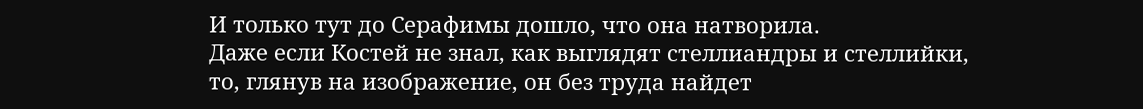И только тут до Серафимы дошло, что она натворила.
Даже если Костей не знал, как выглядят стеллиандры и стеллийки, то, глянув на изображение, он без труда найдет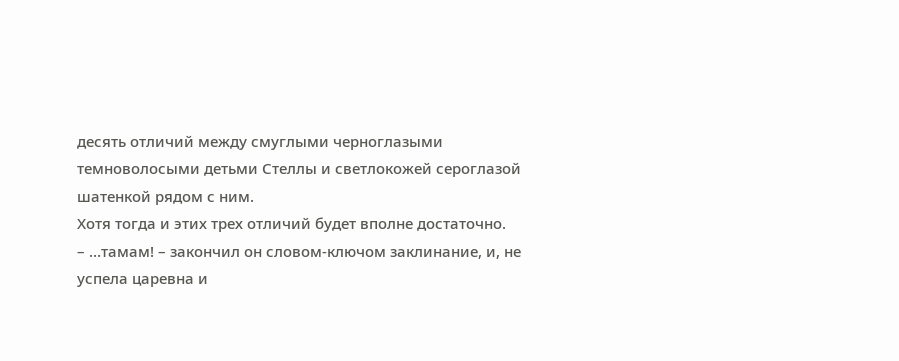десять отличий между смуглыми черноглазыми темноволосыми детьми Стеллы и светлокожей сероглазой шатенкой рядом с ним.
Хотя тогда и этих трех отличий будет вполне достаточно.
– …тамам! – закончил он словом-ключом заклинание, и, не успела царевна и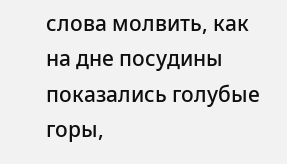слова молвить, как на дне посудины показались голубые горы,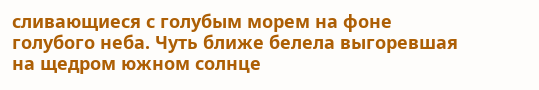сливающиеся с голубым морем на фоне голубого неба. Чуть ближе белела выгоревшая на щедром южном солнце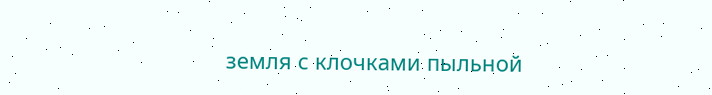земля с клочками пыльной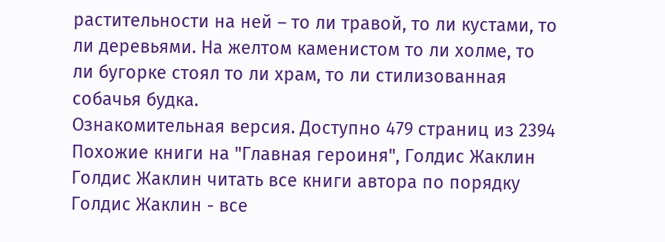растительности на ней – то ли травой, то ли кустами, то ли деревьями. На желтом каменистом то ли холме, то ли бугорке стоял то ли храм, то ли стилизованная собачья будка.
Ознакомительная версия. Доступно 479 страниц из 2394
Похожие книги на "Главная героиня", Голдис Жаклин
Голдис Жаклин читать все книги автора по порядку
Голдис Жаклин - все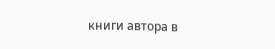книги автора в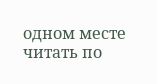одном месте читать по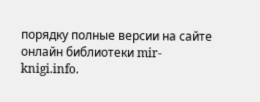порядку полные версии на сайте онлайн библиотеки mir-knigi.info.